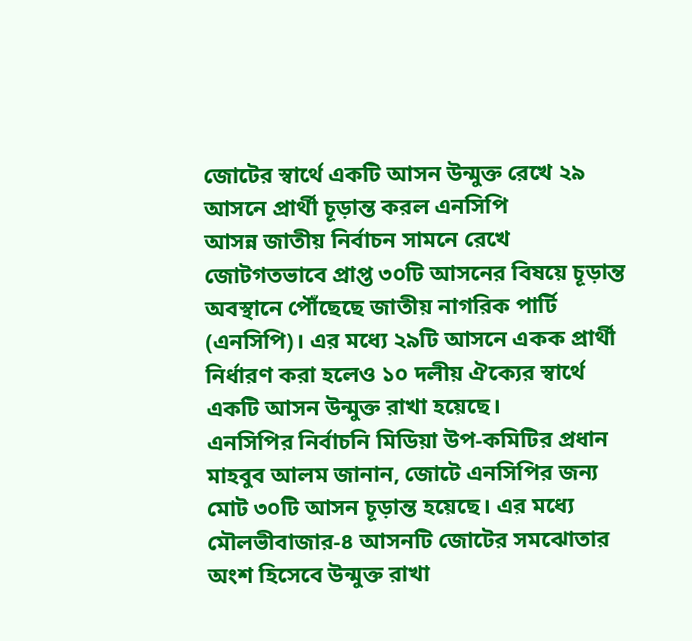জোটের স্বার্থে একটি আসন উন্মুক্ত রেখে ২৯ আসনে প্রার্থী চূড়ান্ত করল এনসিপি
আসন্ন জাতীয় নির্বাচন সামনে রেখে জোটগতভাবে প্রাপ্ত ৩০টি আসনের বিষয়ে চূড়ান্ত অবস্থানে পৌঁছেছে জাতীয় নাগরিক পার্টি (এনসিপি)। এর মধ্যে ২৯টি আসনে একক প্রার্থী নির্ধারণ করা হলেও ১০ দলীয় ঐক্যের স্বার্থে একটি আসন উন্মুক্ত রাখা হয়েছে।
এনসিপির নির্বাচনি মিডিয়া উপ-কমিটির প্রধান মাহবুব আলম জানান, জোটে এনসিপির জন্য মোট ৩০টি আসন চূড়ান্ত হয়েছে। এর মধ্যে মৌলভীবাজার-৪ আসনটি জোটের সমঝোতার অংশ হিসেবে উন্মুক্ত রাখা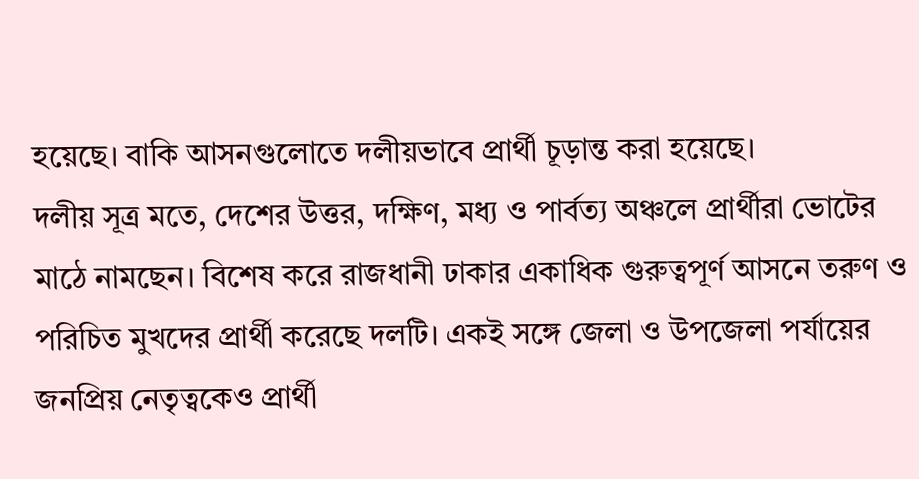হয়েছে। বাকি আসনগুলোতে দলীয়ভাবে প্রার্থী চূড়ান্ত করা হয়েছে।
দলীয় সূত্র মতে, দেশের উত্তর, দক্ষিণ, মধ্য ও পার্বত্য অঞ্চলে প্রার্থীরা ভোটের মাঠে নামছেন। বিশেষ করে রাজধানী ঢাকার একাধিক গুরুত্বপূর্ণ আসনে তরুণ ও পরিচিত মুখদের প্রার্থী করেছে দলটি। একই সঙ্গে জেলা ও উপজেলা পর্যায়ের জনপ্রিয় নেতৃত্বকেও প্রার্থী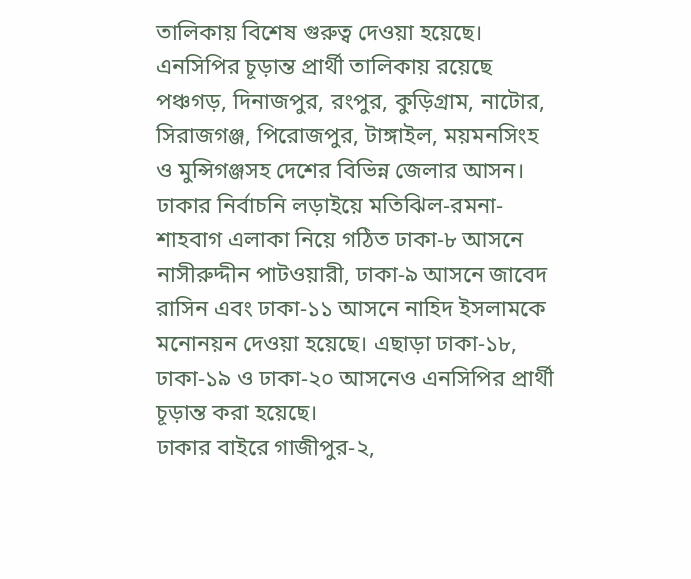তালিকায় বিশেষ গুরুত্ব দেওয়া হয়েছে।
এনসিপির চূড়ান্ত প্রার্থী তালিকায় রয়েছে পঞ্চগড়, দিনাজপুর, রংপুর, কুড়িগ্রাম, নাটোর, সিরাজগঞ্জ, পিরোজপুর, টাঙ্গাইল, ময়মনসিংহ ও মুন্সিগঞ্জসহ দেশের বিভিন্ন জেলার আসন। ঢাকার নির্বাচনি লড়াইয়ে মতিঝিল-রমনা-শাহবাগ এলাকা নিয়ে গঠিত ঢাকা-৮ আসনে নাসীরুদ্দীন পাটওয়ারী, ঢাকা-৯ আসনে জাবেদ রাসিন এবং ঢাকা-১১ আসনে নাহিদ ইসলামকে মনোনয়ন দেওয়া হয়েছে। এছাড়া ঢাকা-১৮, ঢাকা-১৯ ও ঢাকা-২০ আসনেও এনসিপির প্রার্থী চূড়ান্ত করা হয়েছে।
ঢাকার বাইরে গাজীপুর-২,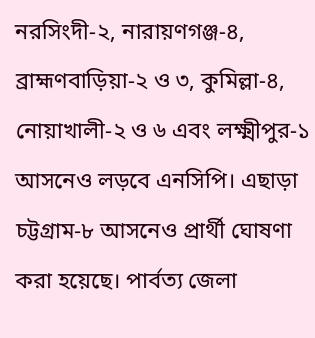নরসিংদী-২, নারায়ণগঞ্জ-৪, ব্রাহ্মণবাড়িয়া-২ ও ৩, কুমিল্লা-৪, নোয়াখালী-২ ও ৬ এবং লক্ষ্মীপুর-১ আসনেও লড়বে এনসিপি। এছাড়া চট্টগ্রাম-৮ আসনেও প্রার্থী ঘোষণা করা হয়েছে। পার্বত্য জেলা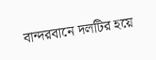বান্দরবানে দলটির হয়ে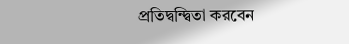প্রতিদ্বন্দ্বিতা করবেন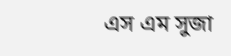এস এম সুজা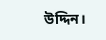উদ্দিন।